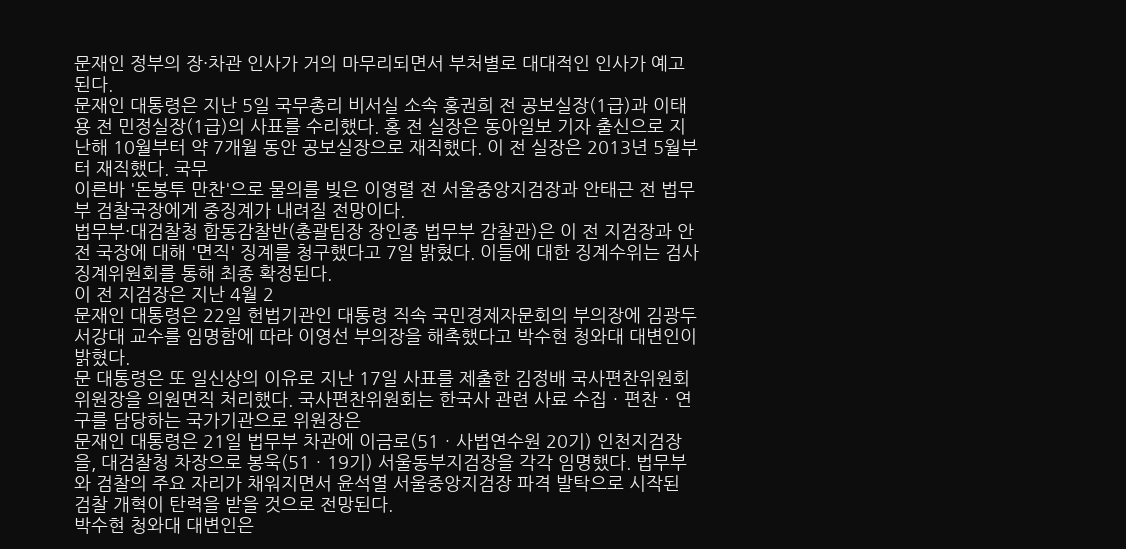문재인 정부의 장·차관 인사가 거의 마무리되면서 부처별로 대대적인 인사가 예고된다.
문재인 대통령은 지난 5일 국무총리 비서실 소속 홍권희 전 공보실장(1급)과 이태용 전 민정실장(1급)의 사표를 수리했다. 홍 전 실장은 동아일보 기자 출신으로 지난해 10월부터 약 7개월 동안 공보실장으로 재직했다. 이 전 실장은 2013년 5월부터 재직했다. 국무
이른바 '돈봉투 만찬'으로 물의를 빚은 이영렬 전 서울중앙지검장과 안태근 전 법무부 검찰국장에게 중징계가 내려질 전망이다.
법무부·대검찰청 합동감찰반(총괄팀장 장인종 법무부 감찰관)은 이 전 지검장과 안 전 국장에 대해 '면직' 징계를 청구했다고 7일 밝혔다. 이들에 대한 징계수위는 검사징계위원회를 통해 최종 확정된다.
이 전 지검장은 지난 4월 2
문재인 대통령은 22일 헌법기관인 대통령 직속 국민경제자문회의 부의장에 김광두 서강대 교수를 임명함에 따라 이영선 부의장을 해촉했다고 박수현 청와대 대변인이 밝혔다.
문 대통령은 또 일신상의 이유로 지난 17일 사표를 제출한 김정배 국사편찬위원회 위원장을 의원면직 처리했다. 국사편찬위원회는 한국사 관련 사료 수집ㆍ편찬ㆍ연구를 담당하는 국가기관으로 위원장은
문재인 대통령은 21일 법무부 차관에 이금로(51ㆍ사법연수원 20기) 인천지검장을, 대검찰청 차장으로 봉욱(51ㆍ19기) 서울동부지검장을 각각 임명했다. 법무부와 검찰의 주요 자리가 채워지면서 윤석열 서울중앙지검장 파격 발탁으로 시작된 검찰 개혁이 탄력을 받을 것으로 전망된다.
박수현 청와대 대변인은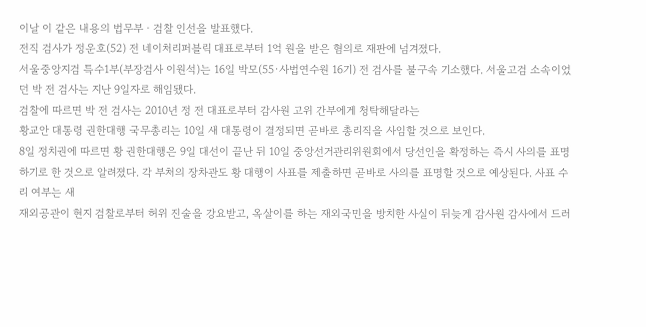이날 이 같은 내용의 법무부ㆍ검찰 인선을 발표했다.
전직 검사가 정운호(52) 전 네이처리퍼블릭 대표로부터 1억 원을 받은 혐의로 재판에 넘겨졌다.
서울중앙지검 특수1부(부장검사 이원석)는 16일 박모(55·사법연수원 16기) 전 검사를 불구속 기소했다. 서울고검 소속이었던 박 전 검사는 지난 9일자로 해임됐다.
검찰에 따르면 박 전 검사는 2010년 정 전 대표로부터 감사원 고위 간부에게 청탁해달라는
황교안 대통령 권한대행 국무총리는 10일 새 대통령이 결정되면 곧바로 총리직을 사임할 것으로 보인다.
8일 정치권에 따르면 황 권한대행은 9일 대선이 끝난 뒤 10일 중앙선거관리위원회에서 당선인을 확정하는 즉시 사의를 표명하기로 한 것으로 알려졌다. 각 부처의 장차관도 황 대행이 사표를 제출하면 곧바로 사의를 표명할 것으로 예상된다. 사표 수리 여부는 새
재외공관이 현지 검찰로부터 허위 진술을 강요받고, 옥살이를 하는 재외국민을 방치한 사실이 뒤늦게 감사원 감사에서 드러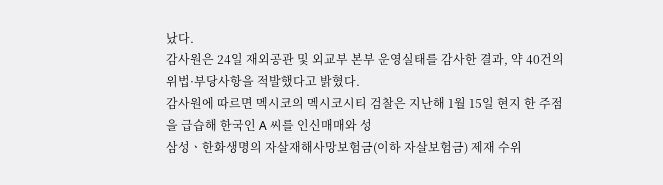났다.
감사원은 24일 재외공관 및 외교부 본부 운영실태를 감사한 결과, 약 40건의 위법·부당사항을 적발했다고 밝혔다.
감사원에 따르면 멕시코의 멕시코시티 검찰은 지난해 1월 15일 현지 한 주점을 급습해 한국인 A 씨를 인신매매와 성
삼성ㆍ한화생명의 자살재해사망보험금(이하 자살보험금) 제재 수위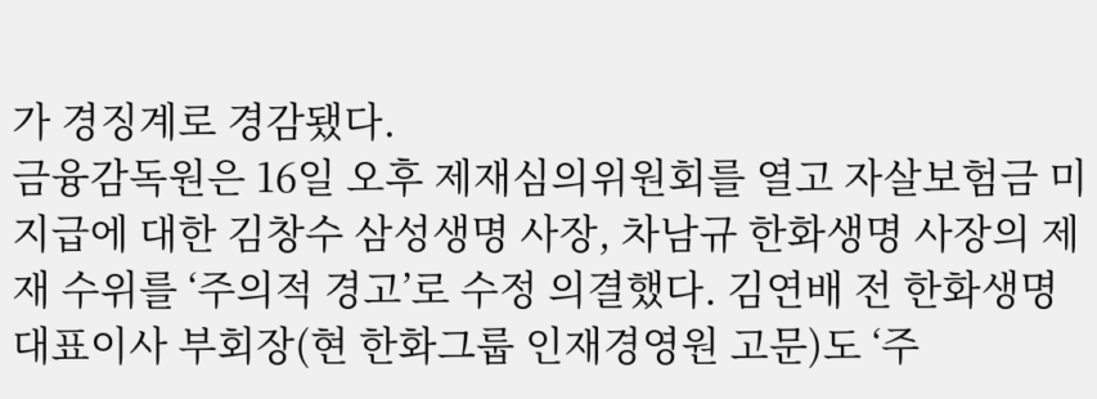가 경징계로 경감됐다.
금융감독원은 16일 오후 제재심의위원회를 열고 자살보험금 미지급에 대한 김창수 삼성생명 사장, 차남규 한화생명 사장의 제재 수위를 ‘주의적 경고’로 수정 의결했다. 김연배 전 한화생명 대표이사 부회장(현 한화그룹 인재경영원 고문)도 ‘주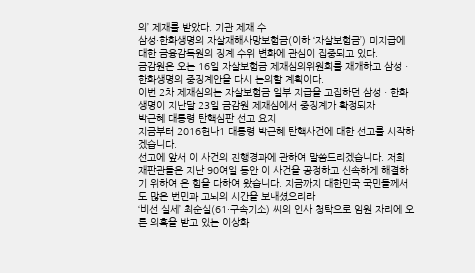의’ 제재를 받았다. 기관 제재 수
삼성·한화생명의 자살재해사망보험금(이하 ‘자살보험금’) 미지급에 대한 금융감독원의 징계 수위 변화에 관심이 집중되고 있다.
금감원은 오는 16일 자살보험금 제재심의위원회를 재개하고 삼성ㆍ한화생명의 중징계안을 다시 논의할 계획이다.
이번 2차 제재심의는 자살보험금 일부 지급을 고집하던 삼성ㆍ한화생명이 지난달 23일 금감원 제재심에서 중징계가 확정되자
박근혜 대통령 탄핵심판 선고 요지
지금부터 2016헌나1 대통령 박근혜 탄핵사건에 대한 선고를 시작하겠습니다.
선고에 앞서 이 사건의 진행경과에 관하여 말씀드리겠습니다. 저희 재판관들은 지난 90여일 동안 이 사건을 공정하고 신속하게 해결하기 위하여 온 힘을 다하여 왔습니다. 지금까지 대한민국 국민들께서도 많은 번민과 고뇌의 시간을 보내셨으리라
‘비선 실세’ 최순실(61·구속기소) 씨의 인사 청탁으로 임원 자리에 오른 의혹을 받고 있는 이상화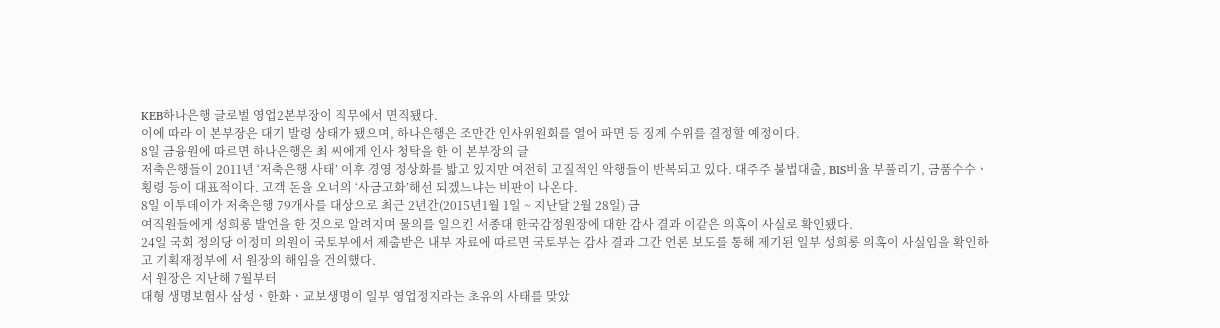KEB하나은행 글로벌 영업2본부장이 직무에서 면직됐다.
이에 따라 이 본부장은 대기 발령 상태가 됐으며, 하나은행은 조만간 인사위원회를 열어 파면 등 징계 수위를 결정할 예정이다.
8일 금융원에 따르면 하나은행은 최 씨에게 인사 청탁을 한 이 본부장의 글
저축은행들이 2011년 ‘저축은행 사태’ 이후 경영 정상화를 밟고 있지만 여전히 고질적인 악행들이 반복되고 있다. 대주주 불법대출, BIS비율 부풀리기, 금품수수ㆍ횡령 등이 대표적이다. 고객 돈을 오너의 ‘사금고화’해선 되겠느냐는 비판이 나온다.
8일 이투데이가 저축은행 79개사를 대상으로 최근 2년간(2015년1월 1일 ~ 지난달 2월 28일) 금
여직원들에게 성희롱 발언을 한 것으로 알려지며 물의를 일으킨 서종대 한국감정원장에 대한 감사 결과 이같은 의혹이 사실로 확인됐다.
24일 국회 정의당 이정미 의원이 국토부에서 제출받은 내부 자료에 따르면 국토부는 감사 결과 그간 언론 보도를 통해 제기된 일부 성희롱 의혹이 사실임을 확인하고 기획재정부에 서 원장의 해임을 건의했다.
서 원장은 지난해 7월부터
대형 생명보험사 삼성ㆍ한화ㆍ교보생명이 일부 영업정지라는 초유의 사태를 맞았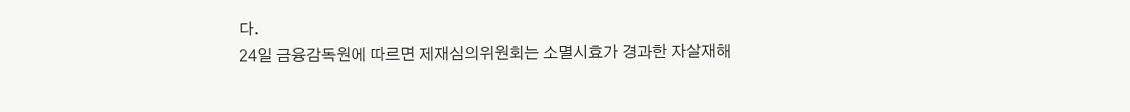다.
24일 금융감독원에 따르면 제재심의위원회는 소멸시효가 경과한 자살재해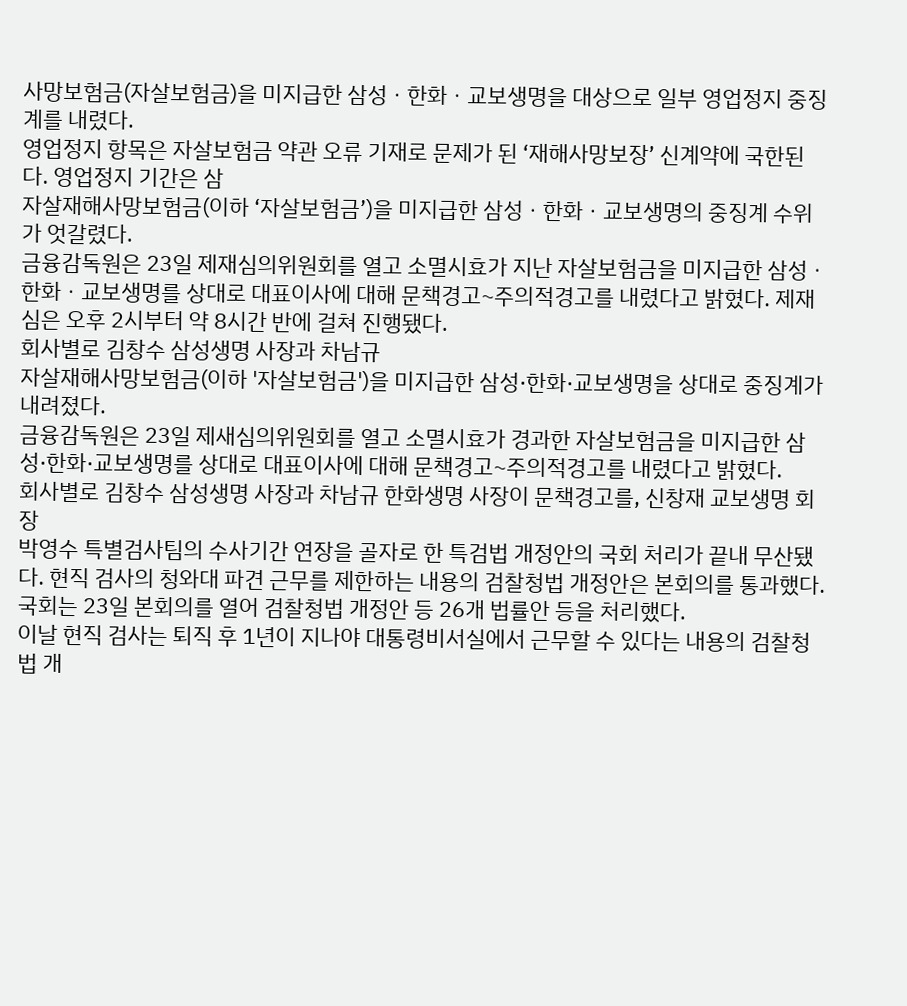사망보험금(자살보험금)을 미지급한 삼성ㆍ한화ㆍ교보생명을 대상으로 일부 영업정지 중징계를 내렸다.
영업정지 항목은 자살보험금 약관 오류 기재로 문제가 된 ‘재해사망보장’ 신계약에 국한된다. 영업정지 기간은 삼
자살재해사망보험금(이하 ‘자살보험금’)을 미지급한 삼성ㆍ한화ㆍ교보생명의 중징계 수위가 엇갈렸다.
금융감독원은 23일 제재심의위원회를 열고 소멸시효가 지난 자살보험금을 미지급한 삼성ㆍ한화ㆍ교보생명를 상대로 대표이사에 대해 문책경고~주의적경고를 내렸다고 밝혔다. 제재심은 오후 2시부터 약 8시간 반에 걸쳐 진행됐다.
회사별로 김창수 삼성생명 사장과 차남규
자살재해사망보험금(이하 '자살보험금')을 미지급한 삼성·한화·교보생명을 상대로 중징계가 내려졌다.
금융감독원은 23일 제새심의위원회를 열고 소멸시효가 경과한 자살보험금을 미지급한 삼성·한화·교보생명를 상대로 대표이사에 대해 문책경고~주의적경고를 내렸다고 밝혔다.
회사별로 김창수 삼성생명 사장과 차남규 한화생명 사장이 문책경고를, 신창재 교보생명 회장
박영수 특별검사팀의 수사기간 연장을 골자로 한 특검법 개정안의 국회 처리가 끝내 무산됐다. 현직 검사의 청와대 파견 근무를 제한하는 내용의 검찰청법 개정안은 본회의를 통과했다.
국회는 23일 본회의를 열어 검찰청법 개정안 등 26개 법률안 등을 처리했다.
이날 현직 검사는 퇴직 후 1년이 지나야 대통령비서실에서 근무할 수 있다는 내용의 검찰청법 개